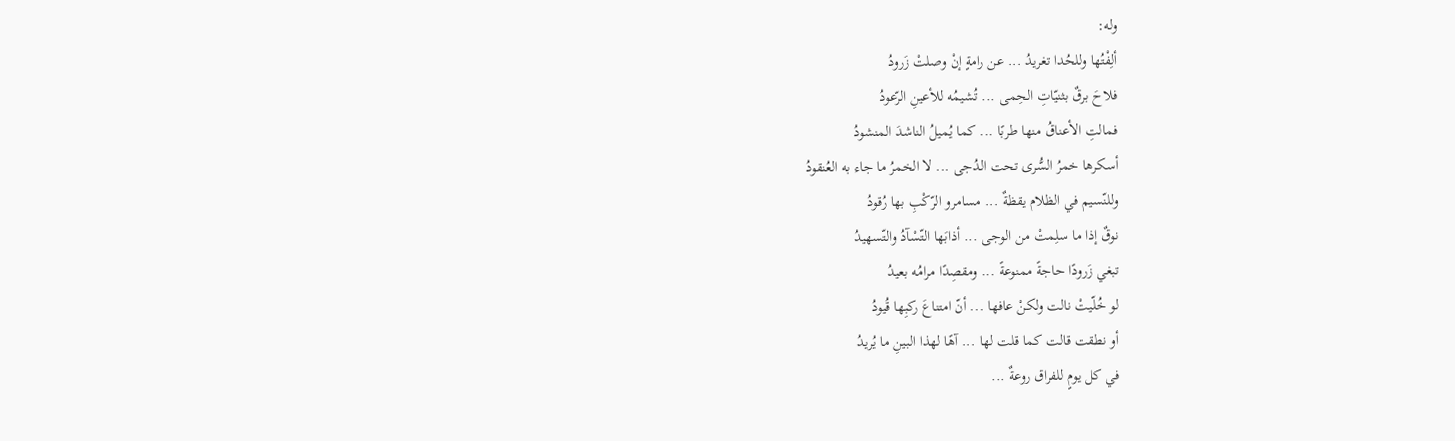وله:
ألِفْتُها وللحُدا تغريدُ ... عن رامةٍ إنْ وصلتْ زَرودُ
فلاحَ برقٌ بثنيّاتِ الحِمى ... تُشيمُه للأعينِ الرّعودُ
فمالتِ الأعناقُ منها طربًا ... كما يُميلُ الناشدَ المنشودُ
أسكرها خمرُ السُّرى تحت الدُجى ... لا الخمرُ ما جاء به العُنقودُ
وللنّسيم في الظلام يقظةٌ ... مسامرو الرّكْبِ بها رُقودُ
نوقٌ إذا ما سلِمتْ من الوجى ... أذابَها التّسْآدُ والتّسهيدُ
تبغي زَرودًا حاجةً ممنوعةً ... ومقصِدًا مرامُه بعيدُ
لو خُلّيتْ نالت ولكنْ عافها ... أنّ امتناعَ ركبِها قُيودُ
أو نطقت قالت كما قلت لها ... آهًا لهذا البينِ ما يُريدُ
في كل يومٍ للفراق روعةٌ ...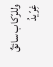وللرّكاب سائقٌ غِرّيدُ